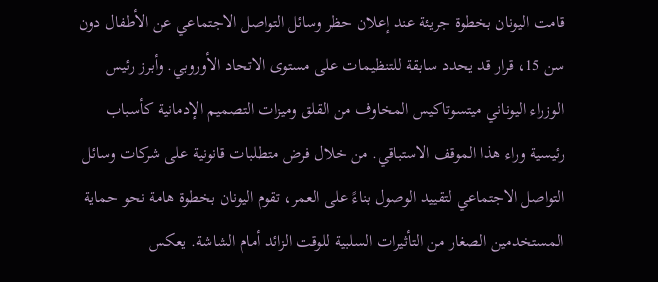قامت اليونان بخطوة جريئة عند إعلان حظر وسائل التواصل الاجتماعي عن الأطفال دون سن 15، قرار قد يحدد سابقة للتنظيمات على مستوى الاتحاد الأوروبي. وأبرز رئيس الوزراء اليوناني ميتسوتاكيس المخاوف من القلق وميزات التصميم الإدمانية كأسباب رئيسية وراء هذا الموقف الاستباقي. من خلال فرض متطلبات قانونية على شركات وسائل التواصل الاجتماعي لتقييد الوصول بناءً على العمر، تقوم اليونان بخطوة هامة نحو حماية المستخدمين الصغار من التأثيرات السلبية للوقت الزائد أمام الشاشة. يعكس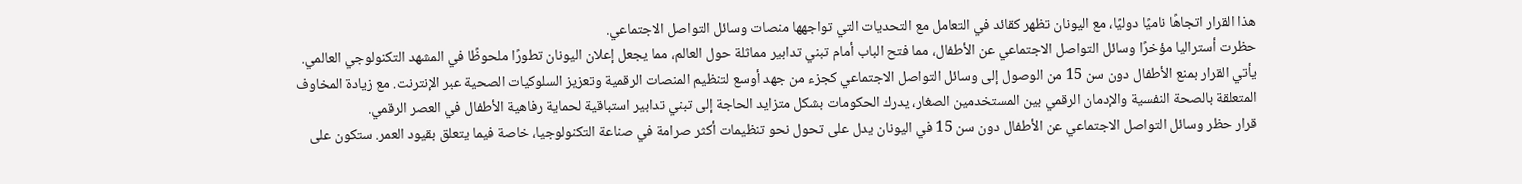هذا القرار اتجاهًا ناميًا دوليًا، مع اليونان تظهر كقائد في التعامل مع التحديات التي تواجهها منصات وسائل التواصل الاجتماعي.
حظرت أستراليا مؤخرًا وسائل التواصل الاجتماعي عن الأطفال، مما فتح الباب أمام تبني تدابير مماثلة حول العالم، مما يجعل إعلان اليونان تطورًا ملحوظًا في المشهد التكنولوجي العالمي. يأتي القرار بمنع الأطفال دون سن 15 من الوصول إلى وسائل التواصل الاجتماعي كجزء من جهد أوسع لتنظيم المنصات الرقمية وتعزيز السلوكيات الصحية عبر الإنترنت. مع زيادة المخاوف المتعلقة بالصحة النفسية والإدمان الرقمي بين المستخدمين الصغار، يدرك الحكومات بشكل متزايد الحاجة إلى تبني تدابير استباقية لحماية رفاهية الأطفال في العصر الرقمي.
قرار حظر وسائل التواصل الاجتماعي عن الأطفال دون سن 15 في اليونان يدل على تحول نحو تنظيمات أكثر صرامة في صناعة التكنولوجيا، خاصة فيما يتعلق بقيود العمر. ستكون على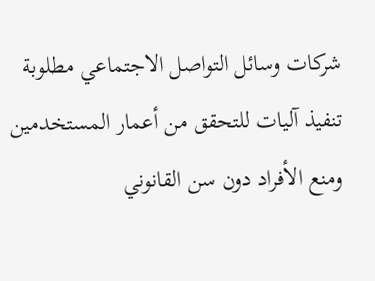شركات وسائل التواصل الاجتماعي مطلوبة تنفيذ آليات للتحقق من أعمار المستخدمين ومنع الأفراد دون سن القانوني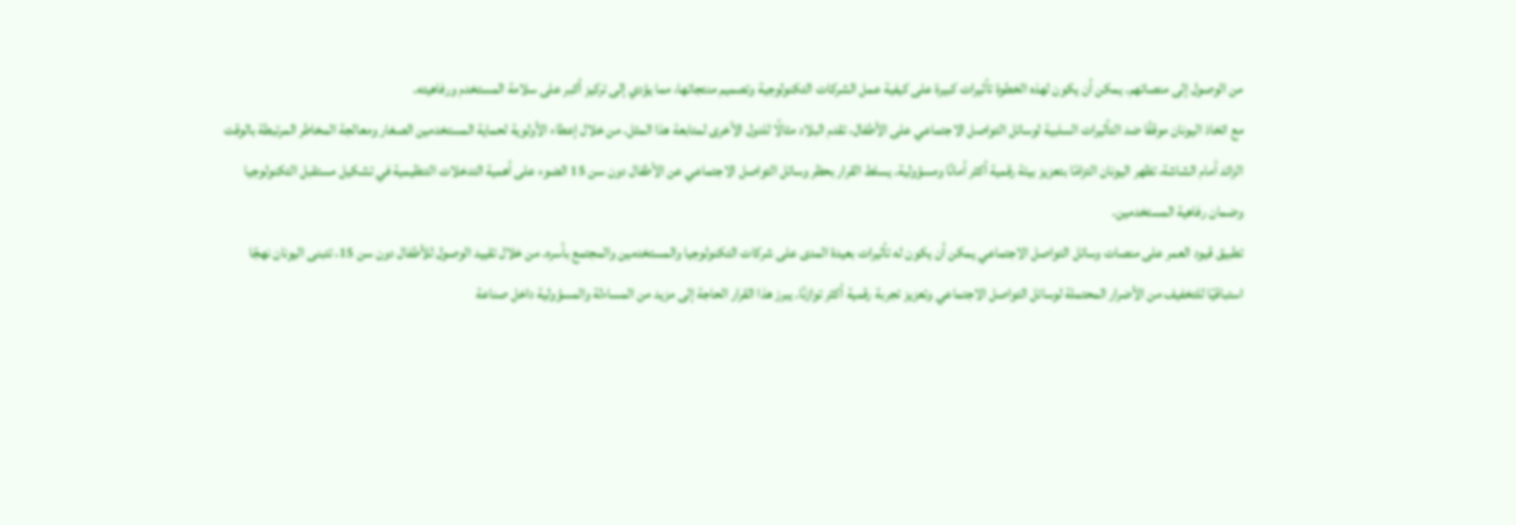من الوصول إلى منصاتهم. يمكن أن يكون لهذه الخطوة تأثيرات كبيرة على كيفية عمل الشركات التكنولوجية وتصميم منتجاتها، مما يؤدي إلى تركيز أكبر على سلامة المستخدم ورفاهيته.
مع اتخاذ اليونان موقفًا ضد التأثيرات السلبية لوسائل التواصل الاجتماعي على الأطفال، تقدم البلاد مثالًا للدول الأخرى لمتابعة هذا المثل. من خلال إعطاء الأولوية لحماية المستخدمين الصغار ومعالجة المخاطر المرتبطة بالوقت الزائد أمام الشاشة، تظهر اليونان التزامًا بتعزيز بيئة رقمية أكثر أمانًا ومسؤولية. يسلط القرار بحظر وسائل التواصل الاجتماعي عن الأطفال دون سن 15 الضوء على أهمية التدخلات التنظيمية في تشكيل مستقبل التكنولوجيا وضمان رفاهية المستخدمين.
تطبيق قيود العمر على منصات وسائل التواصل الاجتماعي يمكن أن يكون له تأثيرات بعيدة المدى على شركات التكنولوجيا والمستخدمين والمجتمع بأسره. من خلال تقييد الوصول للأطفال دون سن 15، تتبنى اليونان نهجًا استباقيًا للتخفيف من الأضرار المحتملة لوسائل التواصل الاجتماعي وتعزيز تجربة رقمية أكثر توازنًا. يبرز هذا القرار الحاجة إلى مزيد من المساءلة والمسؤولية داخل صناعة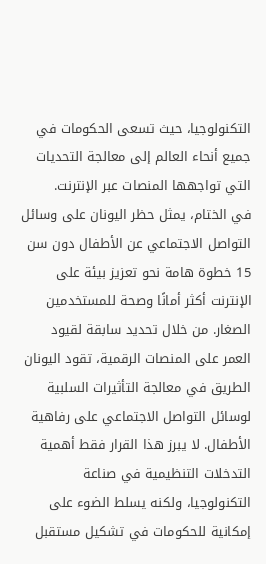التكنولوجيا، حيث تسعى الحكومات في جميع أنحاء العالم إلى معالجة التحديات التي تواجهها المنصات عبر الإنترنت.
في الختام، يمثل حظر اليونان على وسائل التواصل الاجتماعي عن الأطفال دون سن 15 خطوة هامة نحو تعزيز بيئة على الإنترنت أكثر أمانًا وصحة للمستخدمين الصغار. من خلال تحديد سابقة لقيود العمر على المنصات الرقمية، تقود اليونان الطريق في معالجة التأثيرات السلبية لوسائل التواصل الاجتماعي على رفاهية الأطفال. لا يبرز هذا القرار فقط أهمية التدخلات التنظيمية في صناعة التكنولوجيا، ولكنه يسلط الضوء على إمكانية للحكومات في تشكيل مستقبل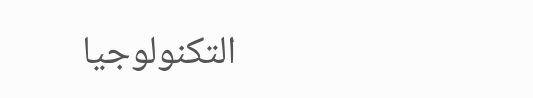التكنولوجيا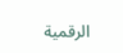الرقمية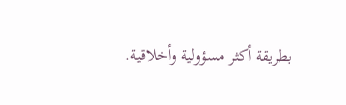بطريقة أكثر مسؤولية وأخلاقية.